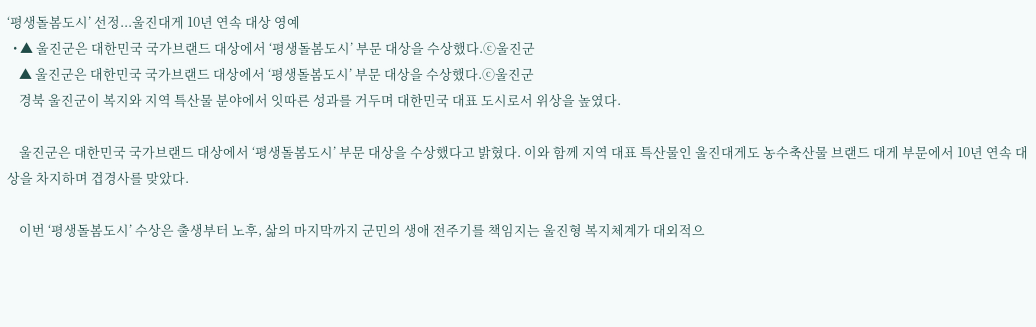‘평생돌봄도시’ 선정...울진대게 10년 연속 대상 영예
  • ▲ 울진군은 대한민국 국가브랜드 대상에서 ‘평생돌봄도시’ 부문 대상을 수상했다.ⓒ울진군
    ▲ 울진군은 대한민국 국가브랜드 대상에서 ‘평생돌봄도시’ 부문 대상을 수상했다.ⓒ울진군
    경북 울진군이 복지와 지역 특산물 분야에서 잇따른 성과를 거두며 대한민국 대표 도시로서 위상을 높였다.

    울진군은 대한민국 국가브랜드 대상에서 ‘평생돌봄도시’ 부문 대상을 수상했다고 밝혔다. 이와 함께 지역 대표 특산물인 울진대게도 농수축산물 브랜드 대게 부문에서 10년 연속 대상을 차지하며 겹경사를 맞았다.

    이번 ‘평생돌봄도시’ 수상은 출생부터 노후, 삶의 마지막까지 군민의 생애 전주기를 책임지는 울진형 복지체계가 대외적으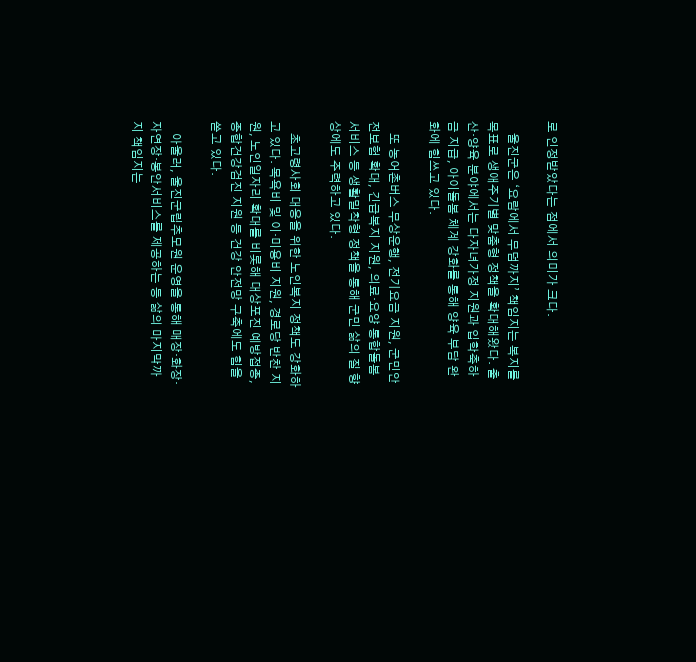로 인정받았다는 점에서 의미가 크다.

    울진군은 ‘요람에서 무덤까지’ 책임지는 복지를 목표로 생애주기별 맞춤형 정책을 확대해왔다. 출산·양육 분야에서는 다자녀가정 지원과 입학축하금 지급, 아이돌봄 체계 강화를 통해 양육 부담 완화에 힘쓰고 있다.

    또 농어촌버스 무상운행, 전기요금 지원, 군민안전보험 확대, 긴급복지 지원, 의료·요양 통합돌봄 서비스 등 생활밀착형 정책을 통해 군민 삶의 질 향상에도 주력하고 있다.

    초고령사회 대응을 위한 노인복지 정책도 강화하고 있다. 목욕비 및 이·미용비 지원, 경로당 반찬 지원, 노인일자리 확대를 비롯해 대상포진 예방접종, 종합건강검진 지원 등 건강 안전망 구축에도 힘을 쏟고 있다.

    아울러, 울진군립추모원 운영을 통해 매장·화장·자연장·봉안서비스를 제공하는 등 삶의 마지막까지 책임지는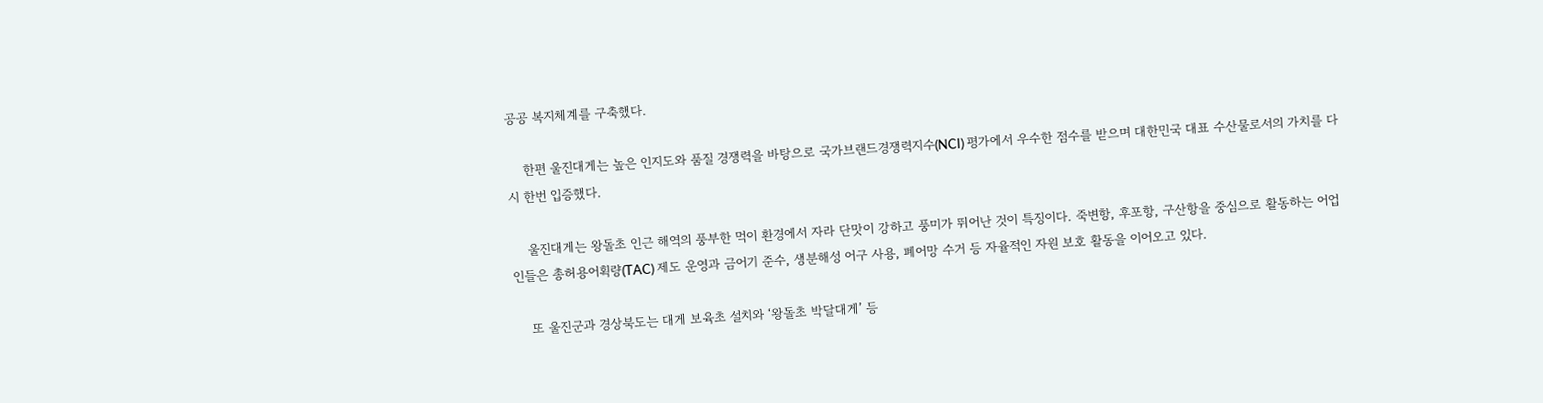공공 복지체계를 구축했다.

    한편 울진대게는 높은 인지도와 품질 경쟁력을 바탕으로 국가브랜드경쟁력지수(NCI) 평가에서 우수한 점수를 받으며 대한민국 대표 수산물로서의 가치를 다시 한번 입증했다.

    울진대게는 왕돌초 인근 해역의 풍부한 먹이 환경에서 자라 단맛이 강하고 풍미가 뛰어난 것이 특징이다. 죽변항, 후포항, 구산항을 중심으로 활동하는 어업인들은 총허용어획량(TAC) 제도 운영과 금어기 준수, 생분해성 어구 사용, 폐어망 수거 등 자율적인 자원 보호 활동을 이어오고 있다.

    또 울진군과 경상북도는 대게 보육초 설치와 ‘왕돌초 박달대게’ 등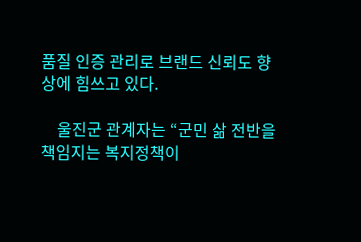품질 인증 관리로 브랜드 신뢰도 향상에 힘쓰고 있다.

    울진군 관계자는 “군민 삶 전반을 책임지는 복지정책이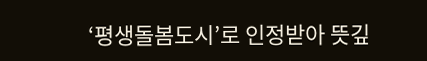‘평생돌봄도시’로 인정받아 뜻깊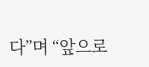다”며 “앞으로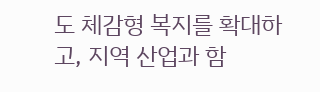도 체감형 복지를 확대하고, 지역 산업과 함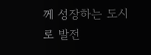께 성장하는 도시로 발전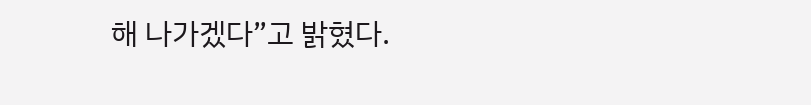해 나가겠다”고 밝혔다.